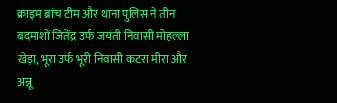क्राइम ब्रांच टीम और थाना पुलिस ने तीन बदमाशों जितेंद्र उर्फ जयंती निवासी मोहल्ला खेड़ा, भूरा उर्फ भूरी निवासी कटरा मीरा और अन्नू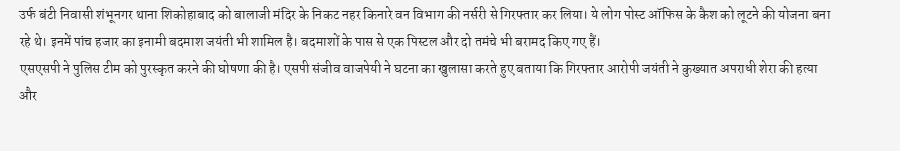उर्फ बंटी निवासी शंभूनगर थाना शिकोहाबाद को बालाजी मंदिर के निकट नहर किनारे वन विभाग की नर्सरी से गिरफ्तार कर लिया। ये लोग पोस्ट ऑफिस के कैश को लूटने की योजना बना रहे थे। इनमें पांच हजार का इनामी बदमाश जयंती भी शामिल है। बदमाशों के पास से एक पिस्टल और दो तमंचे भी बरामद किए गए हैं।
एसएसपी ने पुलिस टीम को पुरस्कृत करने की घोषणा की है। एसपी संजीव वाजपेयी ने घटना का खुलासा करते हुए बताया कि गिरफ्तार आरोपी जयंती ने कुख्यात अपराधी शेरा की हत्या और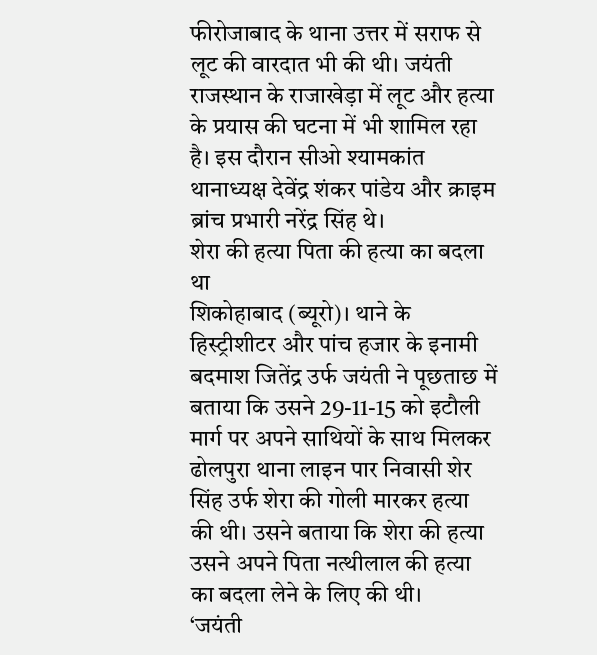फीरोजाबाद के थाना उत्तर में सराफ से लूट की वारदात भी की थी। जयंती राजस्थान के राजाखेड़ा में लूट और हत्या के प्रयास की घटना में भी शामिल रहा है। इस दौरान सीओ श्यामकांत थानाध्यक्ष देवेंद्र शंकर पांडेय और क्राइम ब्रांच प्रभारी नरेंद्र सिंह थे।
शेरा की हत्या पिता की हत्या का बदला था
शिकोहाबाद (ब्यूरो)। थाने के हिस्ट्रीशीटर और पांच हजार के इनामी बदमाश जितेंद्र उर्फ जयंती ने पूछताछ में बताया कि उसने 29-11-15 को इटौली मार्ग पर अपने साथियों के साथ मिलकर ढोलपुरा थाना लाइन पार निवासी शेर सिंह उर्फ शेरा की गोली मारकर हत्या की थी। उसने बताया कि शेरा की हत्या उसने अपने पिता नत्थीलाल की हत्या का बदला लेने के लिए की थी।
‘जयंती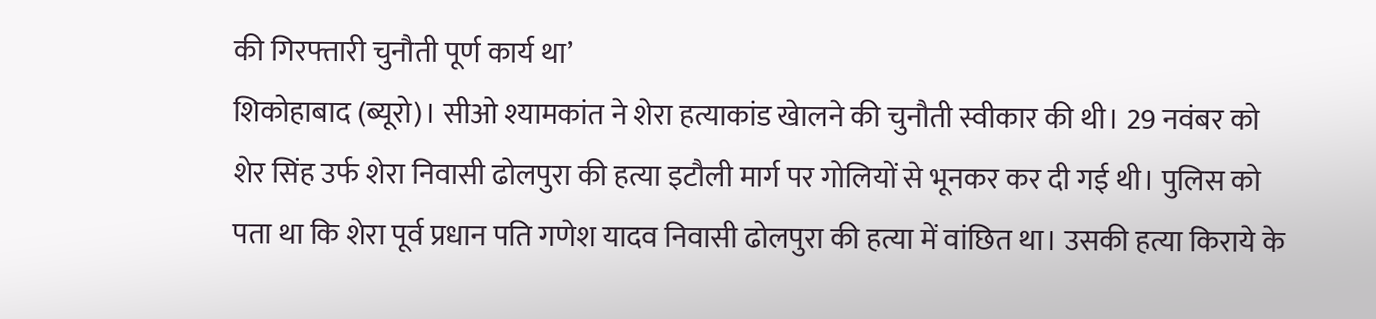की गिरफ्तारी चुनौती पूर्ण कार्य था’
शिकोहाबाद (ब्यूरो)। सीओ श्यामकांत ने शेरा हत्याकांड खेालने की चुनौती स्वीकार की थी। 29 नवंबर को शेर सिंह उर्फ शेरा निवासी ढोलपुरा की हत्या इटौली मार्ग पर गोलियों से भूनकर कर दी गई थी। पुलिस को पता था कि शेरा पूर्व प्रधान पति गणेश यादव निवासी ढोलपुरा की हत्या में वांछित था। उसकी हत्या किराये के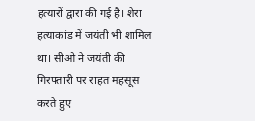हत्यारों द्वारा की गई है। शेरा हत्याकांड में जयंती भी शामिल था। सीओ ने जयंती की गिरफ्तारी पर राहत महसूस करते हुए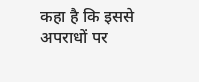कहा है कि इससे अपराधों पर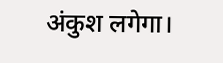अंकुश लगेगा।